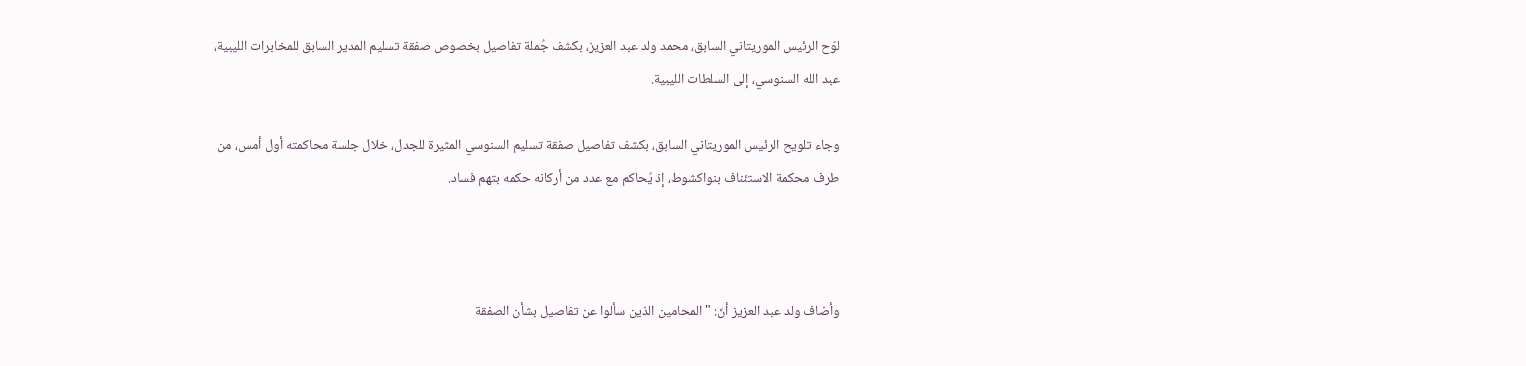لوّح الرئيس الموريتاني السابق، محمد ولد عبد العزيز، بكشف جُملة تفاصيل بخصوص صفقة تسليم المدير السابق للمخابرات الليبية، عبد الله السنوسي، إلى السلطات الليبية.

وجاء تلويح الرئيس الموريتاني السابق، بكشف تفاصيل صفقة تسليم السنوسي المثيرة للجدل، خلال جلسة محاكمته أول أمس، من طرف محكمة الاستئناف بنواكشوط، إذ يُحاكم مع عدد من أركانه حكمه بتهم فساد.



وأضاف ولد عبد العزيز أنّ: "المحامين الذين سألوا عن تفاصيل بشأن الصفقة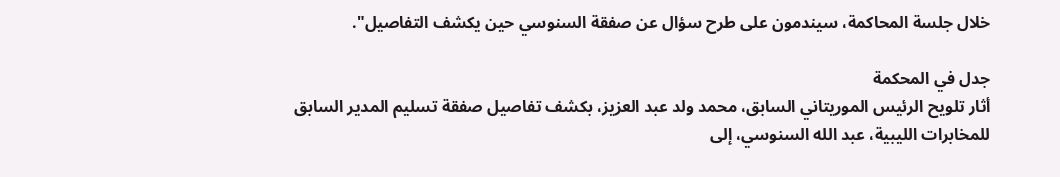خلال جلسة المحاكمة، سيندمون على طرح سؤال عن صفقة السنوسي حين يكشف التفاصيل".

جدل في المحكمة
أثار تلويح الرئيس الموريتاني السابق، محمد ولد عبد العزيز، بكشف تفاصيل صفقة تسليم المدير السابق للمخابرات الليبية، عبد الله السنوسي، إلى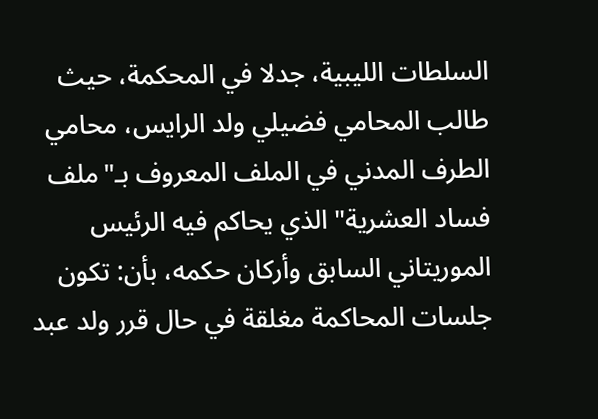السلطات الليبية، جدلا في المحكمة، حيث طالب المحامي فضيلي ولد الرايس، محامي الطرف المدني في الملف المعروف بـ"ملف فساد العشرية" الذي يحاكم فيه الرئيس الموريتاني السابق وأركان حكمه، بأن: تكون جلسات المحاكمة مغلقة في حال قرر ولد عبد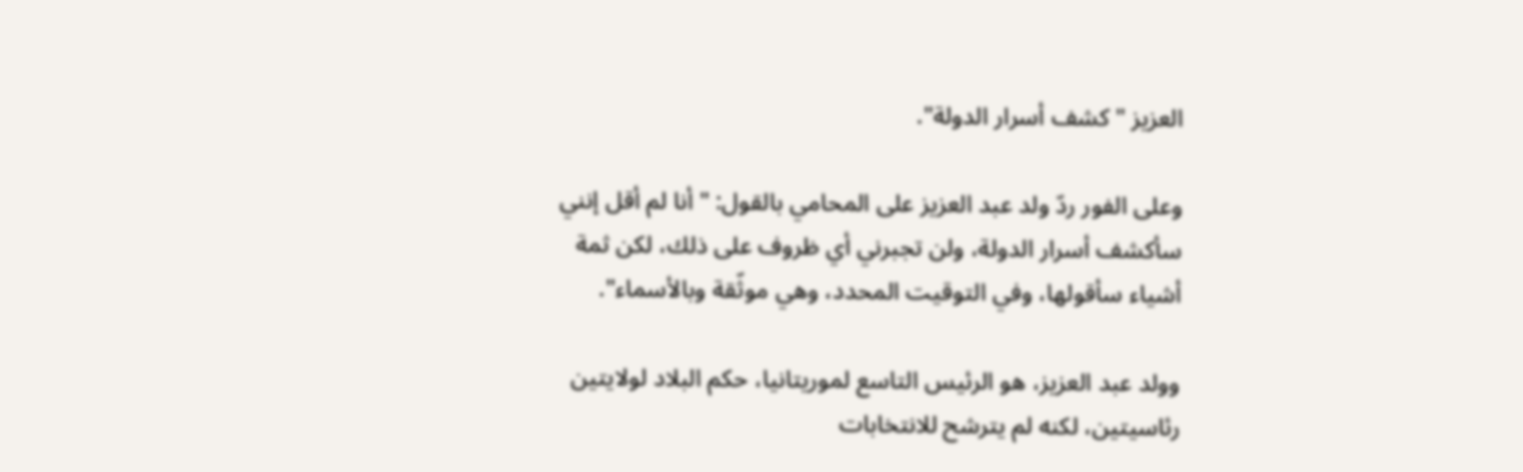العزيز "كشف أسرار الدولة".

وعلى الفور ردّ ولد عبد العزيز على المحامي بالقول: "أنا لم أقل إنني سأكشف أسرار الدولة، ولن تجبرني أي ظروف على ذلك، لكن ثمة أشياء سأقولها، وفي التوقيت المحدد، وهي موثّقة وبالأسماء".

وولد عبد العزيز، هو الرئيس التاسع لموريتانيا، حكم البلاد لولايتين رئاسيتين، لكنه لم يترشح للانتخابات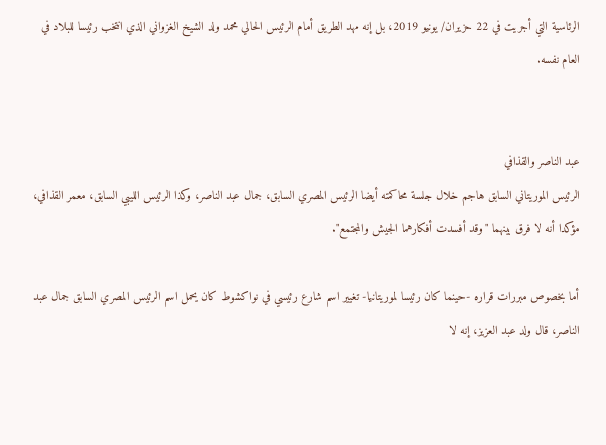الرئاسية التي أجريت في 22 حزيران/ يونيو 2019، بل إنه مهد الطريق أمام الرئيس الحالي محمد ولد الشيخ الغزواني الذي انتخب رئيسا للبلاد في العام نفسه.


عبد الناصر والقذافي
الرئيس الموريتاني السابق هاجم خلال جلسة محاكمته أيضا الرئيس المصري السابق، جمال عبد الناصر، وكذا الرئيس الليبي السابق، معمر القذافي، مؤكدا أنه لا فرق بينهما "وقد أفسدت أفكارهما الجيش والمجتمع".

أما بخصوص مبررات قراره -حينما كان رئيسا لموريتانيا- تغيير اسم شارع رئيسي في نواكشوط كان يحمل اسم الرئيس المصري السابق جمال عبد الناصر، قال ولد عبد العزيز، إنه لا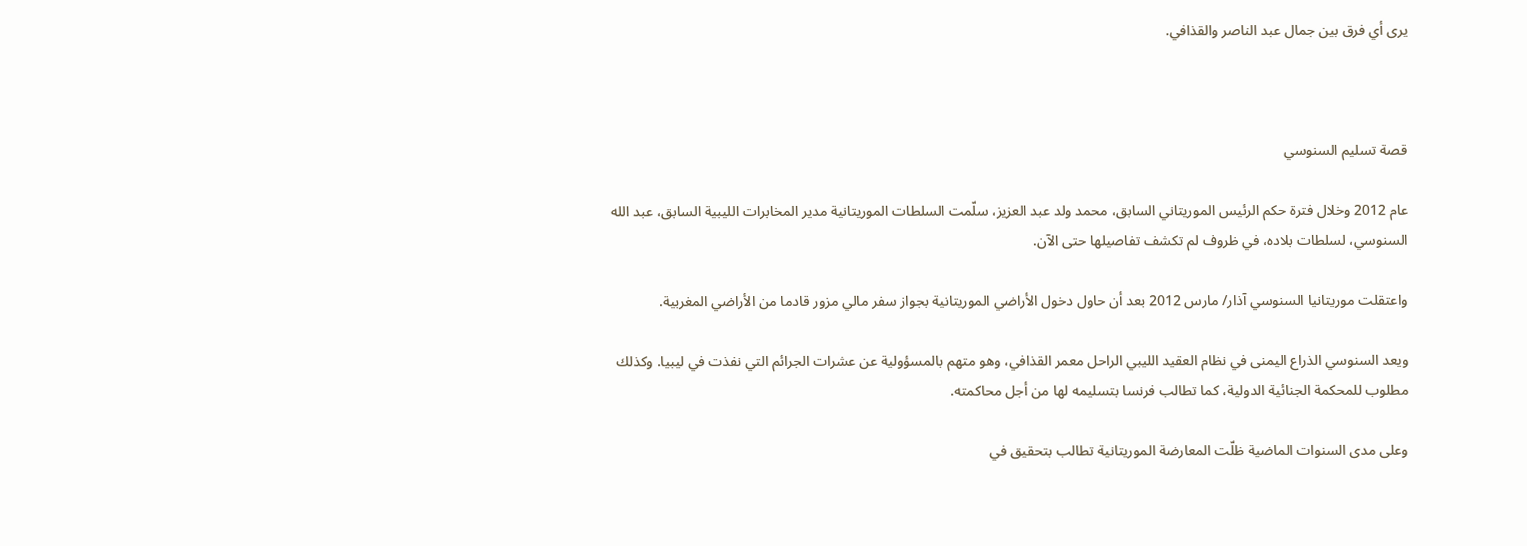يرى أي فرق بين جمال عبد الناصر والقذافي.



قصة تسليم السنوسي

عام 2012 وخلال فترة حكم الرئيس الموريتاني السابق، محمد ولد عبد العزيز، سلّمت السلطات الموريتانية مدير المخابرات الليبية السابق، عبد الله السنوسي، لسلطات بلاده، في ظروف لم تكشف تفاصيلها حتى الآن.

واعتقلت موريتانيا السنوسي آذار/ مارس 2012 بعد أن حاول دخول الأراضي الموريتانية بجواز سفر مالي مزور قادما من الأراضي المغربية.

ويعد السنوسي الذراع اليمنى في نظام العقيد الليبي الراحل معمر القذافي، وهو متهم بالمسؤولية عن عشرات الجرائم التي نفذت في ليبيا. وكذلك مطلوب للمحكمة الجنائية الدولية، كما تطالب فرنسا بتسليمه لها من أجل محاكمته.

وعلى مدى السنوات الماضية ظلّت المعارضة الموريتانية تطالب بتحقيق في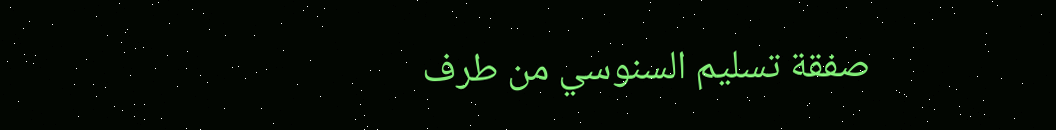صفقة تسليم السنوسي من طرف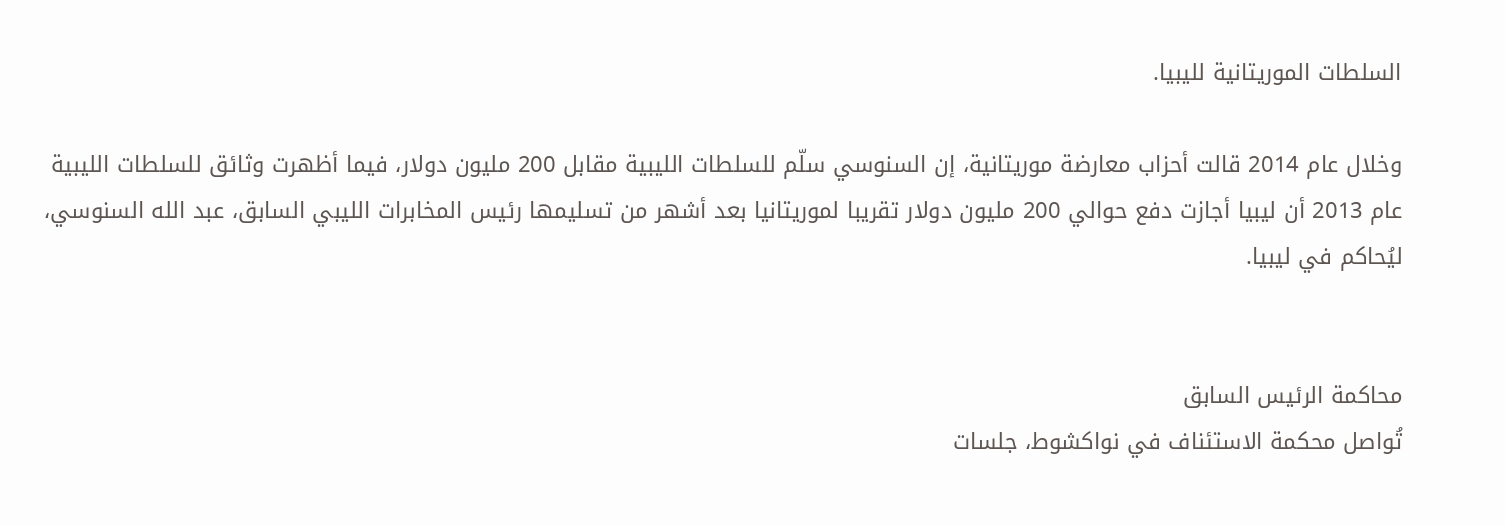السلطات الموريتانية لليبيا.

وخلال عام 2014 قالت أحزاب معارضة موريتانية، إن السنوسي سلّم للسلطات الليبية مقابل 200 مليون دولار، فيما أظهرت وثائق للسلطات الليبية عام 2013 أن ليبيا أجازت دفع حوالي 200 مليون دولار تقريبا لموريتانيا بعد أشهر من تسليمها رئيس المخابرات الليبي السابق، عبد الله السنوسي، ليُحاكم في ليبيا.


محاكمة الرئيس السابق
تُواصل محكمة الاستئناف في نواكشوط، جلسات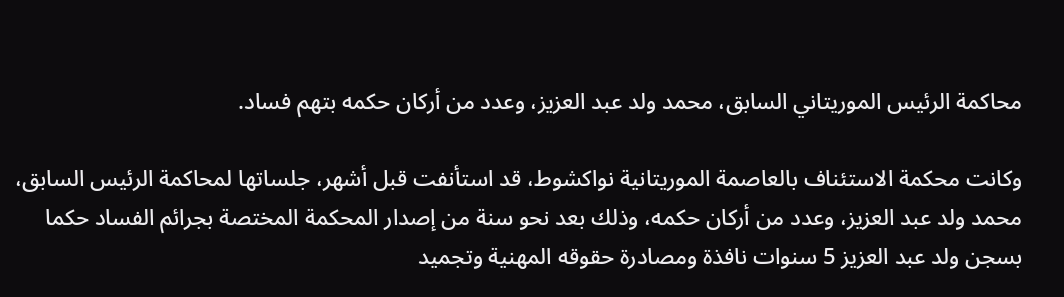محاكمة الرئيس الموريتاني السابق، محمد ولد عبد العزيز، وعدد من أركان حكمه بتهم فساد.

وكانت محكمة الاستئناف بالعاصمة الموريتانية نواكشوط، قد استأنفت قبل أشهر، جلساتها لمحاكمة الرئيس السابق، محمد ولد عبد العزيز، وعدد من أركان حكمه، وذلك بعد نحو سنة من إصدار المحكمة المختصة بجرائم الفساد حكما بسجن ولد عبد العزيز 5 سنوات نافذة ومصادرة حقوقه المهنية وتجميد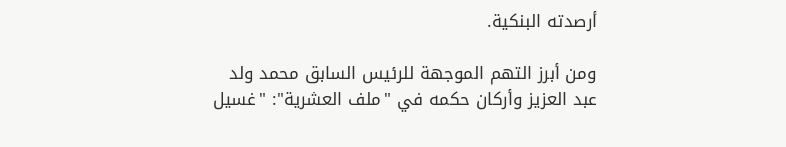أرصدته البنكية.

ومن أبرز التهم الموجهة للرئيس السابق محمد ولد عبد العزيز وأركان حكمه في "ملف العشرية": "غسيل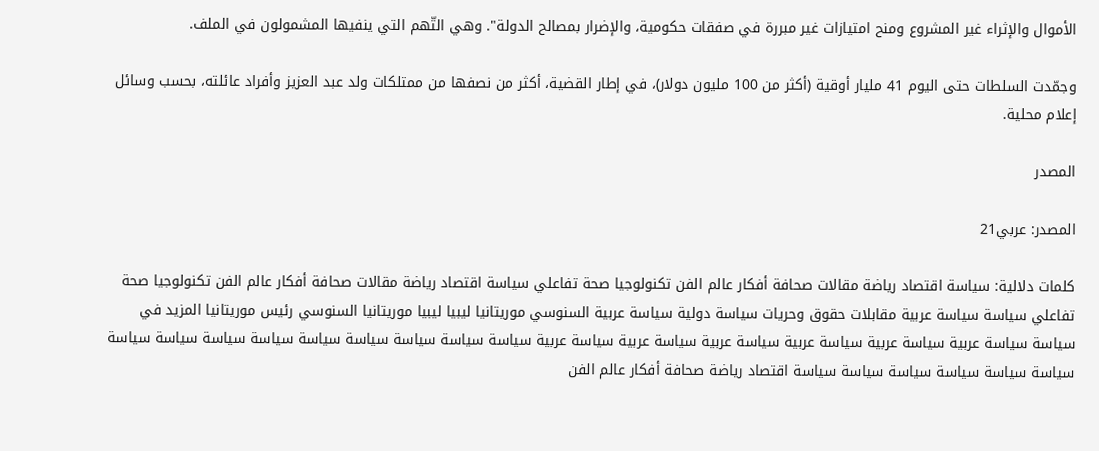الأموال والإثراء غير المشروع ومنح امتيازات غير مبررة في صفقات حكومية، والإضرار بمصالح الدولة". وهي التّهم التي ينفيها المشمولون في الملف.

وجمّدت السلطات حتى اليوم 41 مليار أوقية (أكثر من 100 مليون دولار)، في إطار القضية، أكثر من نصفها من ممتلكات ولد عبد العزيز وأفراد عائلته، بحسب وسائل إعلام محلية.

المصدر

المصدر: عربي21

كلمات دلالية: سياسة اقتصاد رياضة مقالات صحافة أفكار عالم الفن تكنولوجيا صحة تفاعلي سياسة اقتصاد رياضة مقالات صحافة أفكار عالم الفن تكنولوجيا صحة تفاعلي سياسة سياسة عربية مقابلات حقوق وحريات سياسة دولية سياسة عربية السنوسي موريتانيا ليبيا ليبيا موريتانيا السنوسي رئيس موريتانيا المزيد في سياسة سياسة عربية سياسة عربية سياسة عربية سياسة عربية سياسة عربية سياسة عربية سياسة سياسة سياسة سياسة سياسة سياسة سياسة سياسة سياسة سياسة سياسة سياسة سياسة سياسة سياسة اقتصاد رياضة صحافة أفكار عالم الفن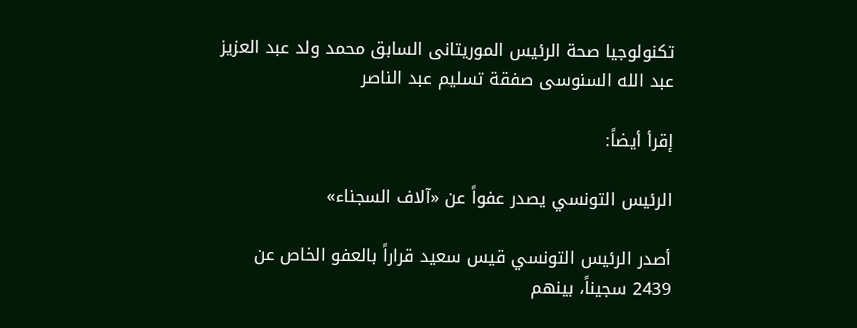تكنولوجيا صحة الرئیس الموریتانی السابق محمد ولد عبد العزیز عبد الله السنوسی صفقة تسلیم عبد الناصر

إقرأ أيضاً:

الرئيس التونسي يصدر عفواً عن «آلاف السجناء»

أصدر الرئيس التونسي قيس سعيد قراراً بالعفو الخاص عن 2439 سجيناً، بينهم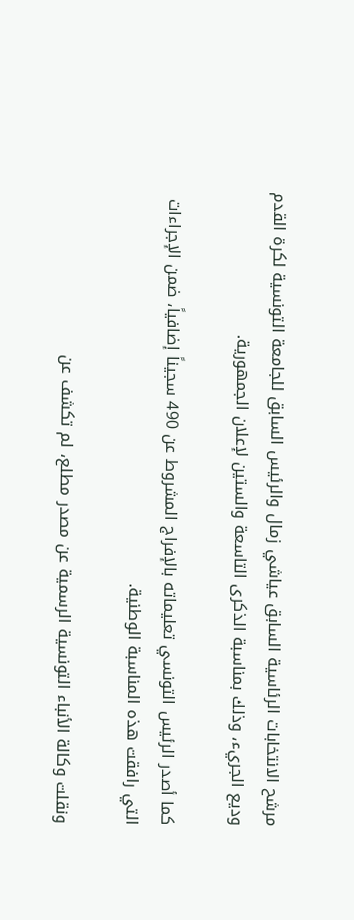مرشح الانتخابات الرئاسية السابق عياشي زمال والرئيس السابق للجامعة التونسية لكرة القدم وديع الجريء، وذلك بمناسبة الذكرى التاسعة والستين لإعلان الجمهورية.

كما أصدر الرئيس التونسي تعليماته بالإفراج المشروط عن 490 سجيناً إضافياً، ضمن الإجراءات التي رافقت هذه المناسبة الوطنية.

ونقلت وكالة الأنباء التونسية الرسمية عن مصدر مطلع، لم تكشف عن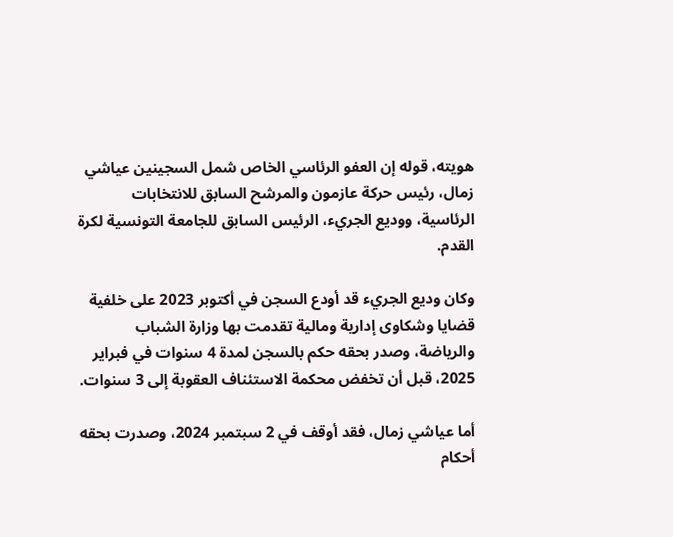هويته، قوله إن العفو الرئاسي الخاص شمل السجينين عياشي زمال، رئيس حركة عازمون والمرشح السابق للانتخابات الرئاسية، ووديع الجريء، الرئيس السابق للجامعة التونسية لكرة القدم.

وكان وديع الجريء قد أودع السجن في أكتوبر 2023 على خلفية قضايا وشكاوى إدارية ومالية تقدمت بها وزارة الشباب والرياضة، وصدر بحقه حكم بالسجن لمدة 4 سنوات في فبراير 2025، قبل أن تخفض محكمة الاستئناف العقوبة إلى 3 سنوات.

أما عياشي زمال، فقد أوقف في 2 سبتمبر 2024، وصدرت بحقه أحكام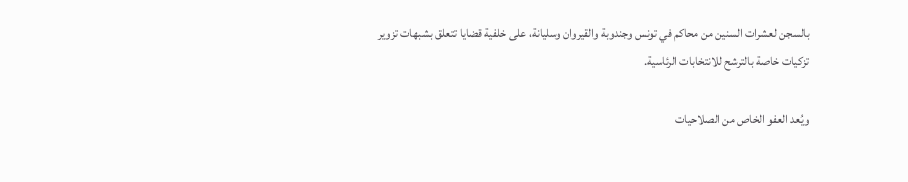بالسجن لعشرات السنين من محاكم في تونس وجندوبة والقيروان وسليانة، على خلفية قضايا تتعلق بشبهات تزوير تزكيات خاصة بالترشح للانتخابات الرئاسية.

ويُعد العفو الخاص من الصلاحيات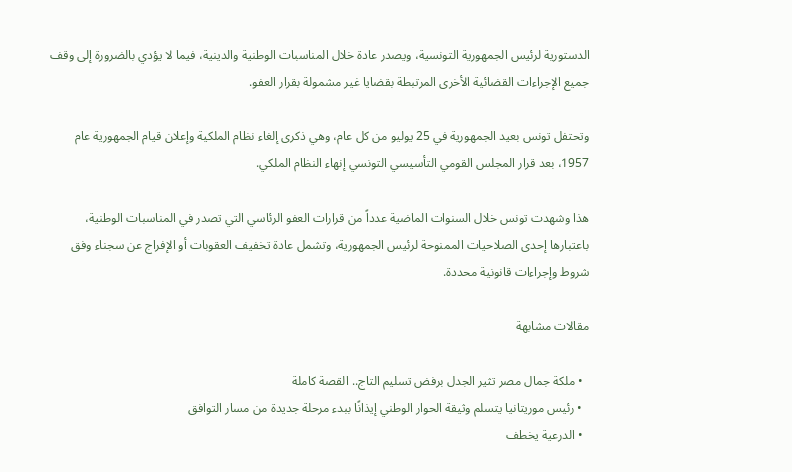الدستورية لرئيس الجمهورية التونسية، ويصدر عادة خلال المناسبات الوطنية والدينية، فيما لا يؤدي بالضرورة إلى وقف جميع الإجراءات القضائية الأخرى المرتبطة بقضايا غير مشمولة بقرار العفو.

وتحتفل تونس بعيد الجمهورية في 25 يوليو من كل عام، وهي ذكرى إلغاء نظام الملكية وإعلان قيام الجمهورية عام 1957، بعد قرار المجلس القومي التأسيسي التونسي إنهاء النظام الملكي.

هذا وشهدت تونس خلال السنوات الماضية عدداً من قرارات العفو الرئاسي التي تصدر في المناسبات الوطنية، باعتبارها إحدى الصلاحيات الممنوحة لرئيس الجمهورية، وتشمل عادة تخفيف العقوبات أو الإفراج عن سجناء وفق شروط وإجراءات قانونية محددة.

مقالات مشابهة

  • ملكة جمال مصر تثير الجدل برفض تسليم التاج.. القصة كاملة
  • رئيس موريتانيا يتسلم وثيقة الحوار الوطني إيذانًا ببدء مرحلة جديدة من مسار التوافق
  • الدرعية يخطف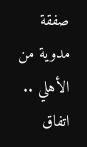صفقة مدوية من الأهلي .. اتفاق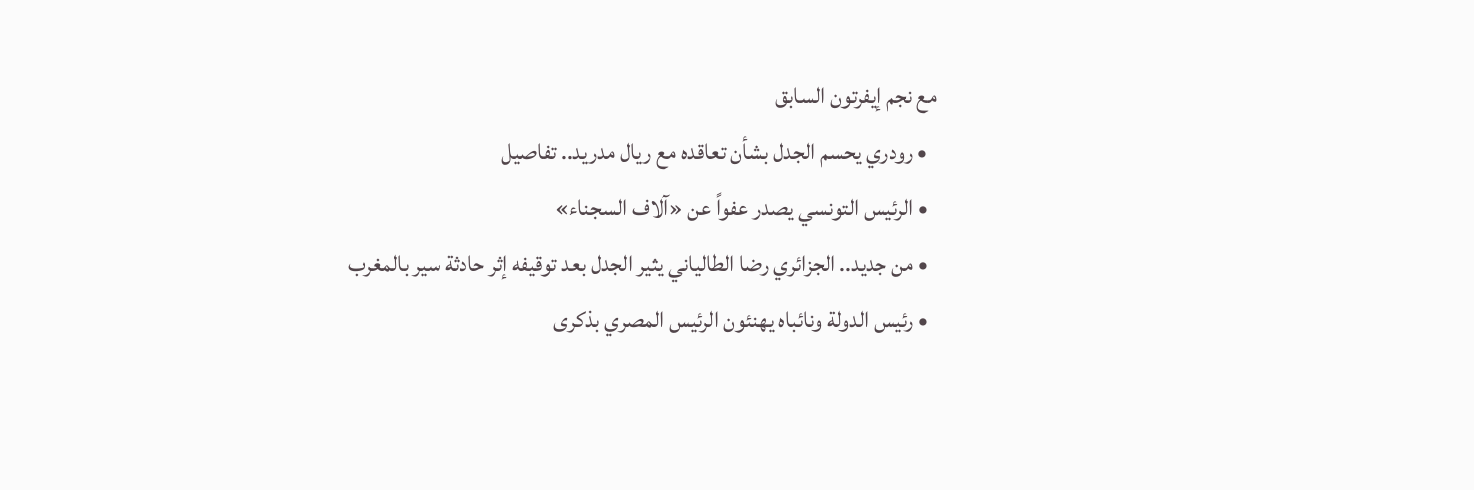مع نجم إيفرتون السابق
  • رودري يحسم الجدل بشأن تعاقده مع ريال مدريد.. تفاصيل
  • الرئيس التونسي يصدر عفواً عن «آلاف السجناء»
  • من جديد.. الجزائري رضا الطالياني يثير الجدل بعد توقيفه إثر حادثة سير بالمغرب
  • رئيس الدولة ونائباه يهنئون الرئيس المصري بذكرى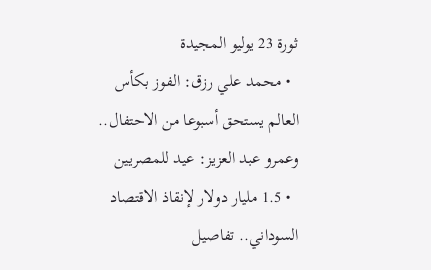ثورة 23 يوليو المجيدة
  • محمد علي رزق: الفوز بكأس العالم يستحق أسبوعا من الاحتفال.. وعمرو عبد العزيز: عيد للمصريين
  • 1.5 مليار دولار لإنقاذ الاقتصاد السوداني.. تفاصيل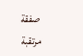صفقة مرتقبة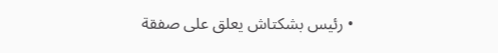• رئيس بشكتاش يعلق على صفقة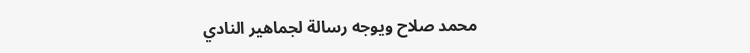محمد صلاح ويوجه رسالة لجماهير النادي